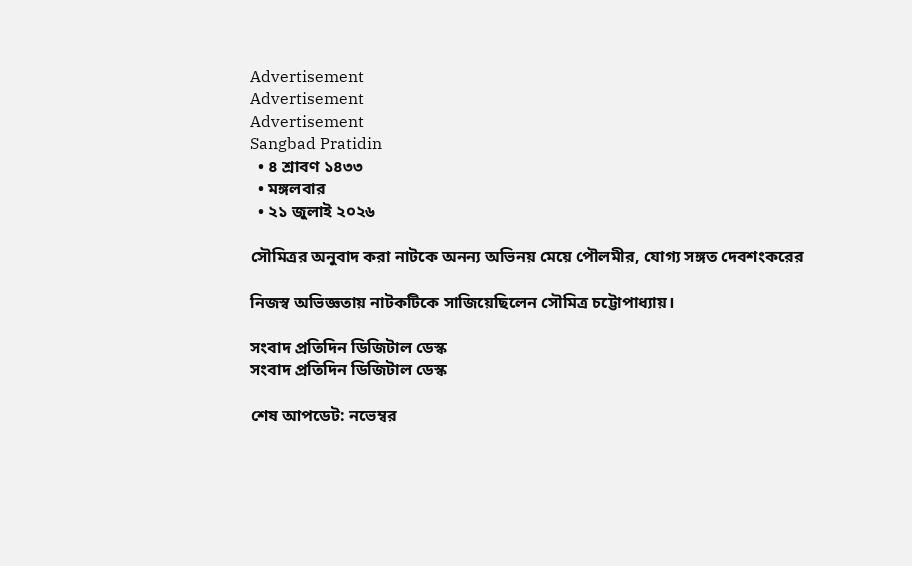Advertisement
Advertisement
Advertisement
Sangbad Pratidin
  • ৪ শ্রাবণ ১৪৩৩
  • মঙ্গলবার
  • ২১ জুলাই ২০২৬

সৌমিত্রর অনুবাদ করা নাটকে অনন্য অভিনয় মেয়ে পৌলমীর, যোগ্য সঙ্গত দেবশংকরের

নিজস্ব অভিজ্ঞতায় নাটকটিকে সাজিয়েছিলেন সৌমিত্র চট্টোপাধ্যায়।

সংবাদ প্রতিদিন ডিজিটাল ডেস্ক
সংবাদ প্রতিদিন ডিজিটাল ডেস্ক

শেষ আপডেট: নভেম্বর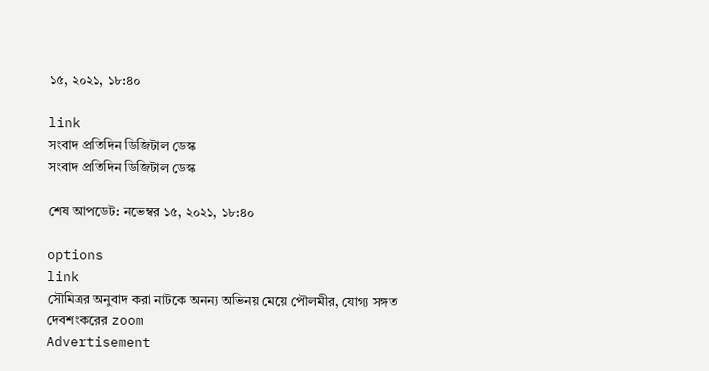১৫, ২০২১, ১৮:৪০

link
সংবাদ প্রতিদিন ডিজিটাল ডেস্ক
সংবাদ প্রতিদিন ডিজিটাল ডেস্ক

শেষ আপডেট: নভেম্বর ১৫, ২০২১, ১৮:৪০

options
link
সৌমিত্রর অনুবাদ করা নাটকে অনন্য অভিনয় মেয়ে পৌলমীর, যোগ্য সঙ্গত দেবশংকরের zoom
Advertisement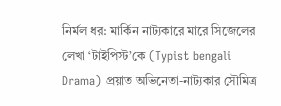নির্মল ধর: মার্কিন নাট্যকারে মারে সিজেলের লেখা ‘টাইপিস্ট’কে (Typist bengali Drama) প্রয়াত অভিনেতা-নাট্যকার সৌমিত্র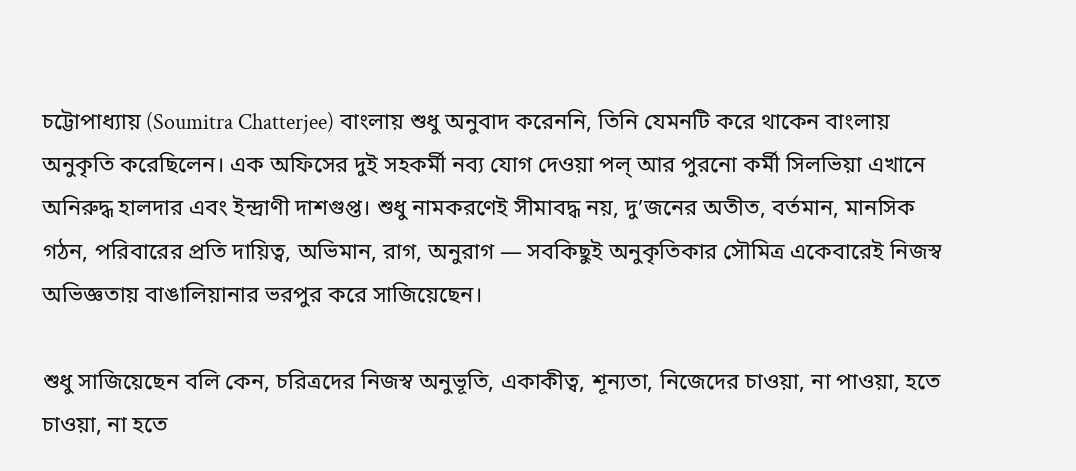চট্টোপাধ্যায় (Soumitra Chatterjee) বাংলায় শুধু অনুবাদ করেননি, তিনি যেমনটি করে থাকেন বাংলায় অনুকৃতি করেছিলেন। এক অফিসের দুই সহকর্মী নব্য যোগ দেওয়া পল্ আর পুরনো কর্মী সিলভিয়া এখানে অনিরুদ্ধ হালদার এবং ইন্দ্রাণী দাশগুপ্ত। শুধু নামকরণেই সীমাবদ্ধ নয়, দু’জনের অতীত, বর্তমান, মানসিক গঠন, পরিবারের প্রতি দায়িত্ব, অভিমান, রাগ, অনুরাগ — সবকিছুই অনুকৃতিকার সৌমিত্র একেবারেই নিজস্ব অভিজ্ঞতায় বাঙালিয়ানার ভরপুর করে সাজিয়েছেন।

শুধু সাজিয়েছেন বলি কেন, চরিত্রদের নিজস্ব অনুভূতি, একাকীত্ব, শূন্যতা, নিজেদের চাওয়া, না পাওয়া, হতে চাওয়া, না হতে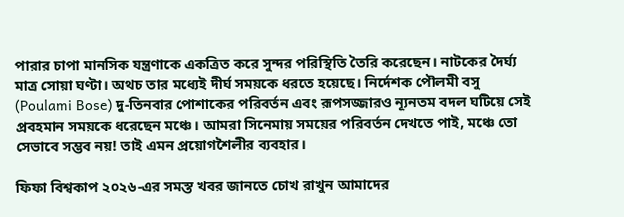পারার চাপা মানসিক যন্ত্রণাকে একত্রিত করে সুন্দর পরিস্থিতি তৈরি করেছেন। নাটকের দৈর্ঘ্য মাত্র সোয়া ঘণ্টা। অথচ তার মধ্যেই দীর্ঘ সময়কে ধরতে হয়েছে। নির্দেশক পৌলমী বসু (Poulami Bose) দু-তিনবার পোশাকের পরিবর্তন এবং রূপসজ্জারও ন্যূনতম বদল ঘটিয়ে সেই প্রবহমান সময়কে ধরেছেন মঞ্চে। আমরা সিনেমায় সময়ের পরিবর্তন দেখতে পাই, মঞ্চে তো সেভাবে সম্ভব নয়! তাই এমন প্রয়োগশৈলীর ব্যবহার।

ফিফা বিশ্বকাপ ২০২৬-এর সমস্ত খবর জানতে চোখ রাখুন আমাদের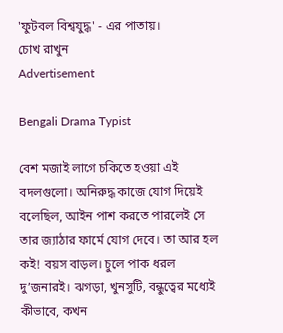'ফুটবল বিশ্বযুদ্ধ' - এর পাতায়।
চোখ রাখুন
Advertisement

Bengali Drama Typist

বেশ মজাই লাগে চকিতে হওয়া এই বদলগুলো। অনিরুদ্ধ কাজে যোগ দিয়েই বলেছিল, আইন পাশ করতে পারলেই সে তার জ্যাঠার ফার্মে যোগ দেবে। তা আর হল কই! বয়স বাড়ল। চুলে পাক ধরল দু’জনারই। ঝগড়া, খুনসুটি, বন্ধুত্বের মধ্যেই কীভাবে, কখন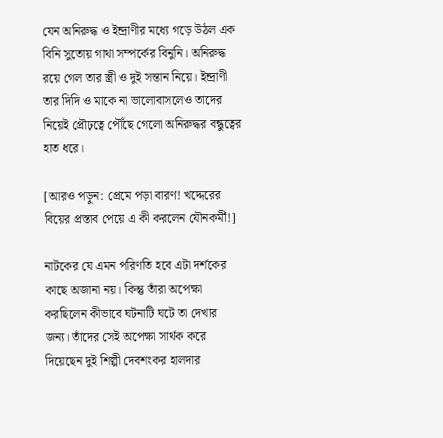যেন অনিরুদ্ধ ও ইন্দ্রাণীর মধ্যে গড়ে উঠল এক বিনি সুতোয় গাথা সম্পর্কের বিনুনি। অনিরুদ্ধ রয়ে গেল তার স্ত্রী ও দুই সন্তান নিয়ে। ইন্দ্রাণী তার দিদি ও মাকে না ভালোবাসলেও তাদের নিয়েই প্রৌঢ়ত্বে পৌঁছে গেলো অনিরুদ্ধর বন্ধুত্বের হাত ধরে।

[আরও পড়ুন: প্রেমে পড়া বারণ! খদ্দেরের বিয়ের প্রস্তাব পেয়ে এ কী করলেন যৌনকর্মী!]

নাটকের যে এমন পরিণতি হবে এটা দর্শকের কাছে অজানা নয়। কিন্তু তাঁরা অপেক্ষা করছিলেন কীভাবে ঘটনাটি ঘটে তা দেখার জন্য। তাঁদের সেই অপেক্ষা সার্থক করে দিয়েছেন দুই শিল্পী দেবশংকর হালদার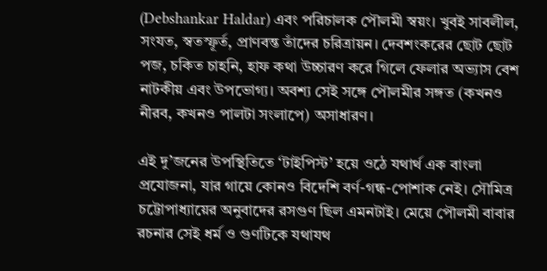(Debshankar Haldar) এবং পরিচালক পৌলমী স্বয়ং। খুবই সাবলীল, সংযত, স্বতস্ফূর্ত, প্রাণবন্ত তাঁদের চরিত্রায়ন। দেবশংকরের ছোট ছোট পজ, চকিত চাহনি, হাফ কথা উচ্চারণ করে গিলে ফেলার অভ্যাস বেশ নাটকীয় এবং উপভোগ্য। অবশ্য সেই সঙ্গে পৌলমীর সঙ্গত (কখনও নীরব, কখনও পালটা সংলাপে) অসাধারণ।

এই দু’জনের উপস্থিতিতে ‘টাইপিস্ট’ হয়ে ওঠে যথার্থ এক বাংলা প্রযোজনা, যার গায়ে কোনও বিদেশি বর্ণ-গন্ধ-পোশাক নেই। সৌমিত্র চট্টোপাধ্যায়ের অনুবাদের রসগুণ ছিল এমনটাই। মেয়ে পৌলমী বাবার রচনার সেই ধর্ম ও গুণটিকে যথাযথ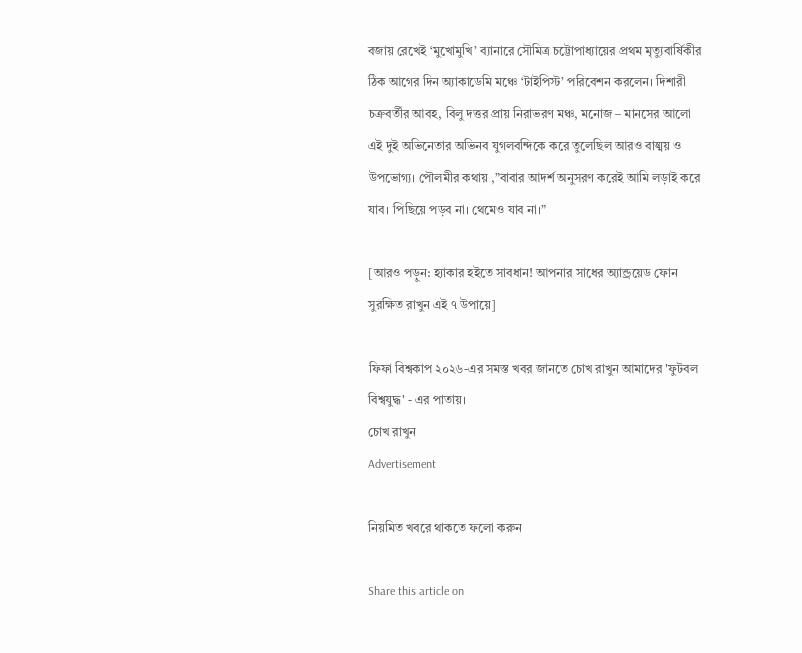বজায় রেখেই ‘মুখোমুখি’ ব্যানারে সৌমিত্র চট্টোপাধ্যায়ের প্রথম মৃত্যুবার্ষিকীর ঠিক আগের দিন অ্যাকাডেমি মঞ্চে ‘টাইপিস্ট’ পরিবেশন করলেন। দিশারী চক্রবর্তীর আবহ, বিলু দত্তর প্রায় নিরাভরণ মঞ্চ, মনোজ – মানসের আলো এই দুই অভিনেতার অভিনব যুগলবন্দিকে করে তুলেছিল আরও বাঙ্ময় ও উপভোগ্য। পৌলমীর কথায় ,”বাবার আদর্শ অনুসরণ করেই আমি লড়াই করে যাব। পিছিয়ে পড়ব না। থেমেও যাব না।”

[আরও পড়ুন: হ্যাকার হইতে সাবধান! আপনার সাধের অ্যান্ড্রয়েড ফোন সুরক্ষিত রাখুন এই ৭ উপায়ে]

ফিফা বিশ্বকাপ ২০২৬-এর সমস্ত খবর জানতে চোখ রাখুন আমাদের 'ফুটবল বিশ্বযুদ্ধ' - এর পাতায়।
চোখ রাখুন
Advertisement

নিয়মিত খবরে থাকতে ফলো করুন

Share this article on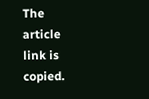The article link is copied.